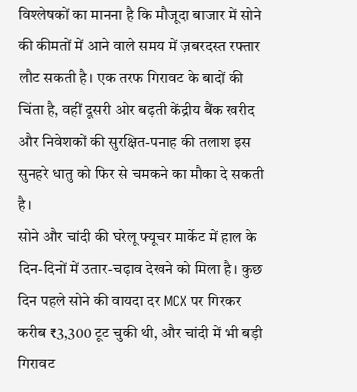विश्लेषकों का मानना है कि मौजूदा बाजार में सोने की कीमतों में आने वाले समय में ज़बरदस्त रफ्तार लौट सकती है। एक तरफ गिरावट के बादों की चिंता है, वहीं दूसरी ओर बढ़ती केंद्रीय बैंक खरीद और निवेशकों की सुरक्षित-पनाह की तलाश इस सुनहरे धातु को फिर से चमकने का मौका दे सकती है।
सोने और चांदी की घरेलू फ्यूचर मार्केट में हाल के दिन-दिनों में उतार-चढ़ाव देखने को मिला है। कुछ दिन पहले सोने की वायदा दर MCX पर गिरकर करीब ₹3,300 टूट चुकी थी, और चांदी में भी बड़ी गिरावट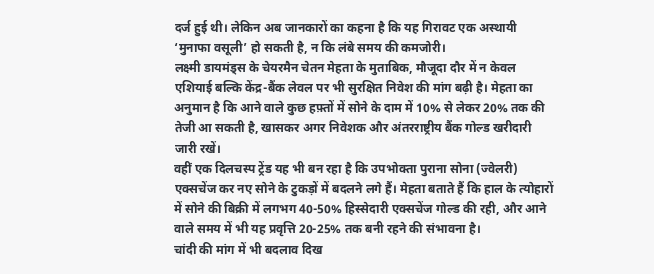दर्ज हुई थी। लेकिन अब जानकारों का कहना है कि यह गिरावट एक अस्थायी ‘मुनाफा वसूली’ हो सकती है, न कि लंबे समय की कमजोरी।
लक्ष्मी डायमंड्स के चेयरमैन चेतन मेहता के मुताबिक, मौजूदा दौर में न केवल एशियाई बल्कि केंद्र-बैंक लेवल पर भी सुरक्षित निवेश की मांग बढ़ी है। मेहता का अनुमान है कि आने वाले कुछ हफ़्तों में सोने के दाम में 10% से लेकर 20% तक की तेजी आ सकती है, खासकर अगर निवेशक और अंतरराष्ट्रीय बैंक गोल्ड खरीदारी जारी रखें।
वहीं एक दिलचस्प ट्रेंड यह भी बन रहा है कि उपभोक्ता पुराना सोना (ज्वेलरी) एक्सचेंज कर नए सोने के टुकड़ों में बदलने लगे हैं। मेहता बताते हैं कि हाल के त्योहारों में सोने की बिक्री में लगभग 40-50% हिस्सेदारी एक्सचेंज गोल्ड की रही, और आने वाले समय में भी यह प्रवृत्ति 20-25% तक बनी रहने की संभावना है।
चांदी की मांग में भी बदलाव दिख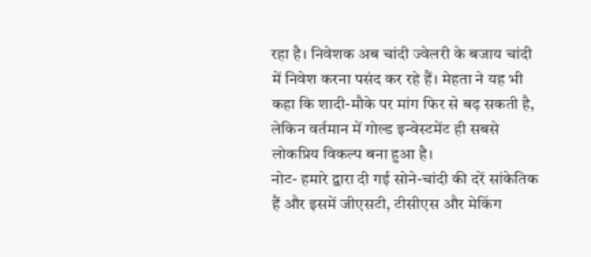रहा है। निवेशक अब चांदी ज्वेलरी के बजाय चांदी में निवेश करना पसंद कर रहे हैं। मेहता ने यह भी कहा कि शादी-मौके पर मांग फिर से बढ़ सकती है, लेकिन वर्तमान में गोल्ड इन्वेस्टमेंट ही सबसे लोकप्रिय विकल्प बना हुआ है।
नोट- हमारे द्वारा दी गई सोने-चांदी की दरें सांकेतिक हैं और इसमें जीएसटी, टीसीएस और मेकिंग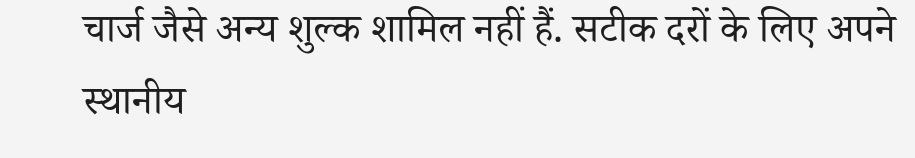चार्ज जैसे अन्य शुल्क शामिल नहीं हैं. सटीक दरों के लिए अपने स्थानीय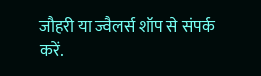जौहरी या ज्वैलर्स शॉप से संपर्क करें.